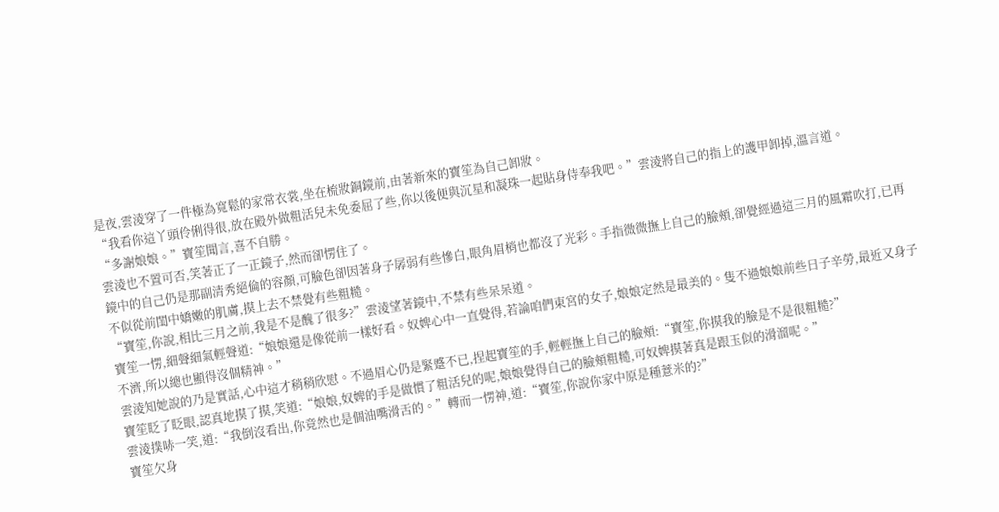是夜,雲淩穿了一件極為寬鬆的家常衣裳,坐在梳妝銅鏡前,由著新來的寶笙為自己卸妝。
“我看你這丫頭伶俐得很,放在殿外做粗活兒未免委屈了些,你以後便與沉星和凝珠一起貼身侍奉我吧。”雲淩將自己的指上的護甲卸掉,溫言道。
“多謝娘娘。”寶笙聞言,喜不自勝。
雲淩也不置可否,笑著正了一正鏡子,然而卻愣住了。
鏡中的自己仍是那副清秀絕倫的容顏,可臉色卻因著身子孱弱有些慘白,眼角眉梢也都沒了光彩。手指微微撫上自己的臉頰,卻覺經過這三月的風霜吹打,已再不似從前閨中嬌嫩的肌膚,摸上去不禁覺有些粗糙。
“寶笙,你說,相比三月之前,我是不是醜了很多?”雲淩望著鏡中,不禁有些呆呆道。
寶笙一愣,細聲細氣輕聲道:“娘娘還是像從前一樣好看。奴婢心中一直覺得,若論咱們東宮的女子,娘娘定然是最美的。隻不過娘娘前些日子辛勞,最近又身子不濟,所以總也顯得沒個精神。”
雲淩知她說的乃是實話,心中這才稍稍欣慰。不過眉心仍是緊蹙不已,捏起寶笙的手,輕輕撫上自己的臉頰:“寶笙,你摸我的臉是不是很粗糙?”
寶笙眨了眨眼,認真地摸了摸,笑道:“娘娘,奴婢的手是做慣了粗活兒的呢,娘娘覺得自己的臉頰粗糙,可奴婢摸著真是跟玉似的滑溜呢。”
雲淩撲哧一笑,道:“我倒沒看出,你竟然也是個油嘴滑舌的。”轉而一愣神,道:“寶笙,你說你家中原是種薏米的?”
寶笙欠身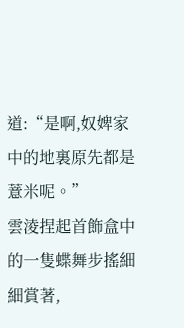道:“是啊,奴婢家中的地裏原先都是薏米呢。”
雲淩捏起首飾盒中的一隻蝶舞步搖細細賞著,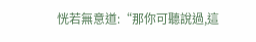恍若無意道:“那你可聽說過,這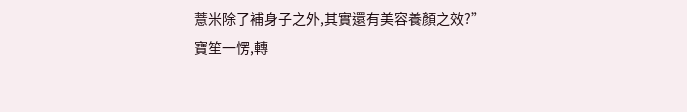薏米除了補身子之外,其實還有美容養顏之效?”
寶笙一愣,轉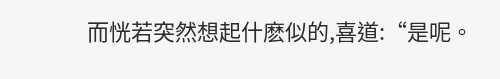而恍若突然想起什麽似的,喜道:“是呢。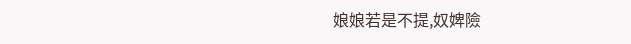娘娘若是不提,奴婢險